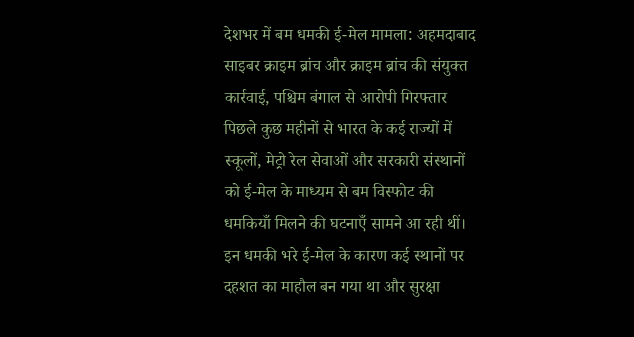देशभर में बम धमकी ई-मेल मामला: अहमदाबाद साइबर क्राइम ब्रांच और क्राइम ब्रांच की संयुक्त कार्रवाई, पश्चिम बंगाल से आरोपी गिरफ्तार
पिछले कुछ महीनों से भारत के कई राज्यों में स्कूलों, मेट्रो रेल सेवाओं और सरकारी संस्थानों को ई-मेल के माध्यम से बम विस्फोट की धमकियाँ मिलने की घटनाएँ सामने आ रही थीं। इन धमकी भरे ई-मेल के कारण कई स्थानों पर दहशत का माहौल बन गया था और सुरक्षा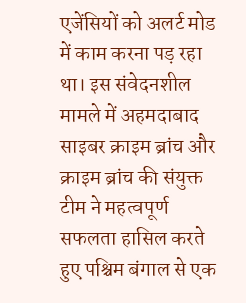एजेंसियों को अलर्ट मोड में काम करना पड़ रहा था। इस संवेदनशील मामले में अहमदाबाद साइबर क्राइम ब्रांच और क्राइम ब्रांच की संयुक्त टीम ने महत्वपूर्ण सफलता हासिल करते हुए पश्चिम बंगाल से एक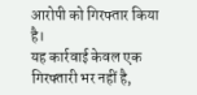आरोपी को गिरफ्तार किया है।
यह कार्रवाई केवल एक गिरफ्तारी भर नहीं है,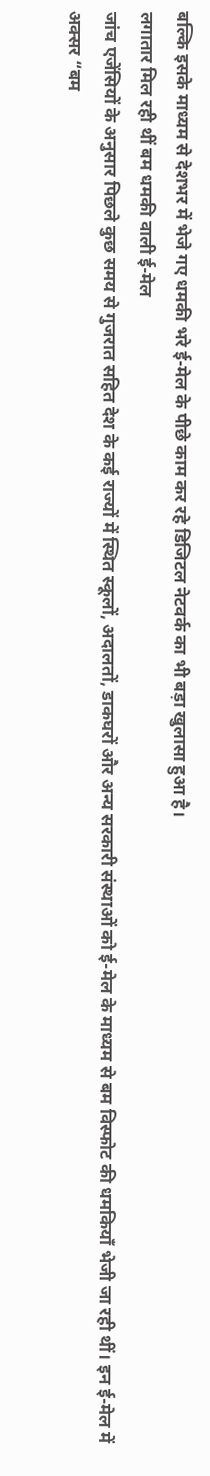बल्कि इसके माध्यम से देशभर में भेजे गए धमकी भरे ई-मेल के पीछे काम कर रहे डिजिटल नेटवर्क का भी बड़ा खुलासा हुआ है।
लगातार मिल रही थीं बम धमकी वाली ई-मेल
जांच एजेंसियों के अनुसार पिछले कुछ समय से गुजरात सहित देश के कई राज्यों में स्थित स्कूलों, अदालतों, डाकघरों और अन्य सरकारी संस्थाओं को ई-मेल के माध्यम से बम विस्फोट की धमकियाँ भेजी जा रही थीं। इन ई-मेल में अक्सर “बम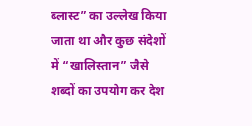ब्लास्ट” का उल्लेख किया जाता था और कुछ संदेशों में “खालिस्तान” जैसे शब्दों का उपयोग कर देश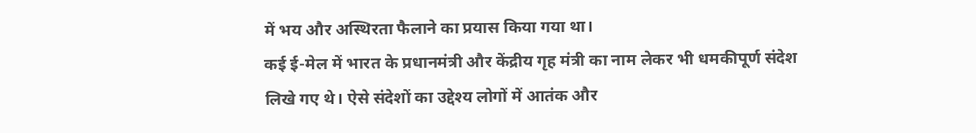में भय और अस्थिरता फैलाने का प्रयास किया गया था।
कई ई-मेल में भारत के प्रधानमंत्री और केंद्रीय गृह मंत्री का नाम लेकर भी धमकीपूर्ण संदेश लिखे गए थे। ऐसे संदेशों का उद्देश्य लोगों में आतंक और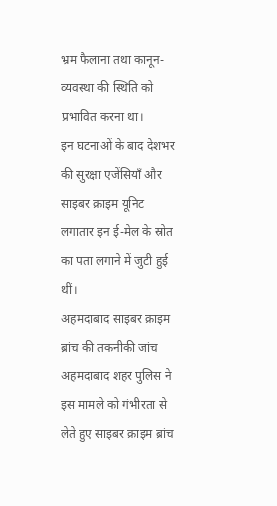भ्रम फैलाना तथा कानून-व्यवस्था की स्थिति को प्रभावित करना था।
इन घटनाओं के बाद देशभर की सुरक्षा एजेंसियाँ और साइबर क्राइम यूनिट लगातार इन ई-मेल के स्रोत का पता लगाने में जुटी हुई थीं।
अहमदाबाद साइबर क्राइम ब्रांच की तकनीकी जांच
अहमदाबाद शहर पुलिस ने इस मामले को गंभीरता से लेते हुए साइबर क्राइम ब्रांच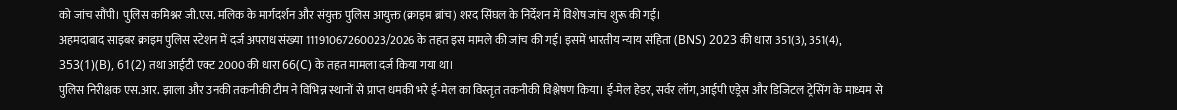को जांच सौंपी। पुलिस कमिश्नर जी.एस. मलिक के मार्गदर्शन और संयुक्त पुलिस आयुक्त (क्राइम ब्रांच) शरद सिंघल के निर्देशन में विशेष जांच शुरू की गई।
अहमदाबाद साइबर क्राइम पुलिस स्टेशन में दर्ज अपराध संख्या 11191067260023/2026 के तहत इस मामले की जांच की गई। इसमें भारतीय न्याय संहिता (BNS) 2023 की धारा 351(3), 351(4), 353(1)(B), 61(2) तथा आईटी एक्ट 2000 की धारा 66(C) के तहत मामला दर्ज किया गया था।
पुलिस निरीक्षक एस.आर. झाला और उनकी तकनीकी टीम ने विभिन्न स्थानों से प्राप्त धमकी भरे ई-मेल का विस्तृत तकनीकी विश्लेषण किया। ई-मेल हेडर, सर्वर लॉग, आईपी एड्रेस और डिजिटल ट्रेसिंग के माध्यम से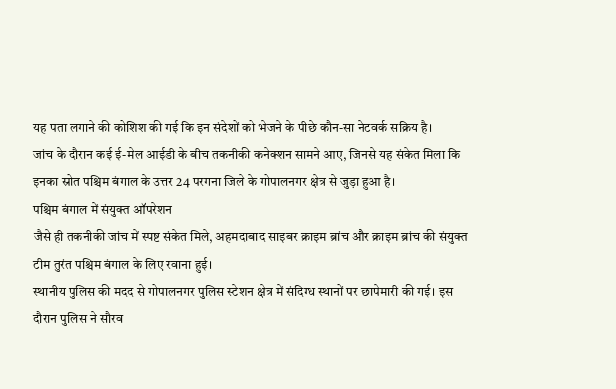यह पता लगाने की कोशिश की गई कि इन संदेशों को भेजने के पीछे कौन-सा नेटवर्क सक्रिय है।
जांच के दौरान कई ई-मेल आईडी के बीच तकनीकी कनेक्शन सामने आए, जिनसे यह संकेत मिला कि इनका स्रोत पश्चिम बंगाल के उत्तर 24 परगना जिले के गोपालनगर क्षेत्र से जुड़ा हुआ है।
पश्चिम बंगाल में संयुक्त ऑपरेशन
जैसे ही तकनीकी जांच में स्पष्ट संकेत मिले, अहमदाबाद साइबर क्राइम ब्रांच और क्राइम ब्रांच की संयुक्त टीम तुरंत पश्चिम बंगाल के लिए रवाना हुई।
स्थानीय पुलिस की मदद से गोपालनगर पुलिस स्टेशन क्षेत्र में संदिग्ध स्थानों पर छापेमारी की गई। इस दौरान पुलिस ने सौरव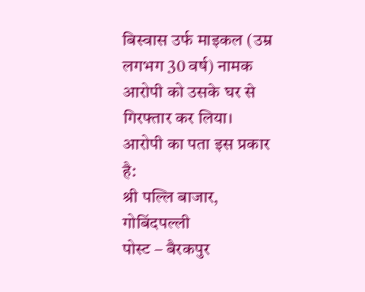बिस्वास उर्फ माइकल (उम्र लगभग 30 वर्ष) नामक आरोपी को उसके घर से गिरफ्तार कर लिया।
आरोपी का पता इस प्रकार है:
श्री पल्लि बाजार, गोबिंदपल्ली
पोस्ट – बैरकपुर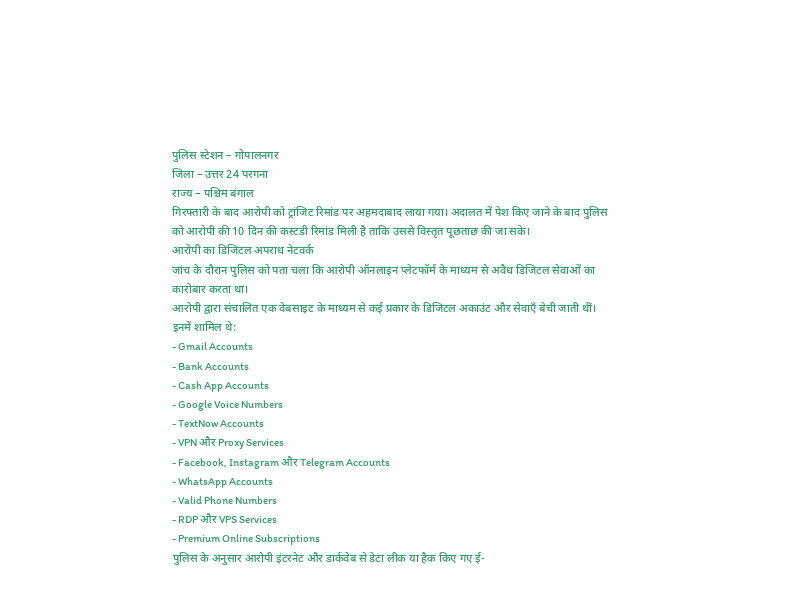पुलिस स्टेशन – गोपालनगर
जिला – उत्तर 24 परगना
राज्य – पश्चिम बंगाल
गिरफ्तारी के बाद आरोपी को ट्रांजिट रिमांड पर अहमदाबाद लाया गया। अदालत में पेश किए जाने के बाद पुलिस को आरोपी की 10 दिन की कस्टडी रिमांड मिली है ताकि उससे विस्तृत पूछताछ की जा सके।
आरोपी का डिजिटल अपराध नेटवर्क
जांच के दौरान पुलिस को पता चला कि आरोपी ऑनलाइन प्लेटफॉर्म के माध्यम से अवैध डिजिटल सेवाओं का कारोबार करता था।
आरोपी द्वारा संचालित एक वेबसाइट के माध्यम से कई प्रकार के डिजिटल अकाउंट और सेवाएँ बेची जाती थीं। इनमें शामिल थे:
- Gmail Accounts
- Bank Accounts
- Cash App Accounts
- Google Voice Numbers
- TextNow Accounts
- VPN और Proxy Services
- Facebook, Instagram और Telegram Accounts
- WhatsApp Accounts
- Valid Phone Numbers
- RDP और VPS Services
- Premium Online Subscriptions
पुलिस के अनुसार आरोपी इंटरनेट और डार्कवेब से डेटा लीक या हैक किए गए ई-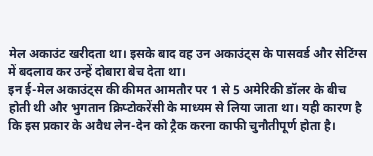मेल अकाउंट खरीदता था। इसके बाद वह उन अकाउंट्स के पासवर्ड और सेटिंग्स में बदलाव कर उन्हें दोबारा बेच देता था।
इन ई-मेल अकाउंट्स की कीमत आमतौर पर 1 से 5 अमेरिकी डॉलर के बीच होती थी और भुगतान क्रिप्टोकरेंसी के माध्यम से लिया जाता था। यही कारण है कि इस प्रकार के अवैध लेन-देन को ट्रैक करना काफी चुनौतीपूर्ण होता है।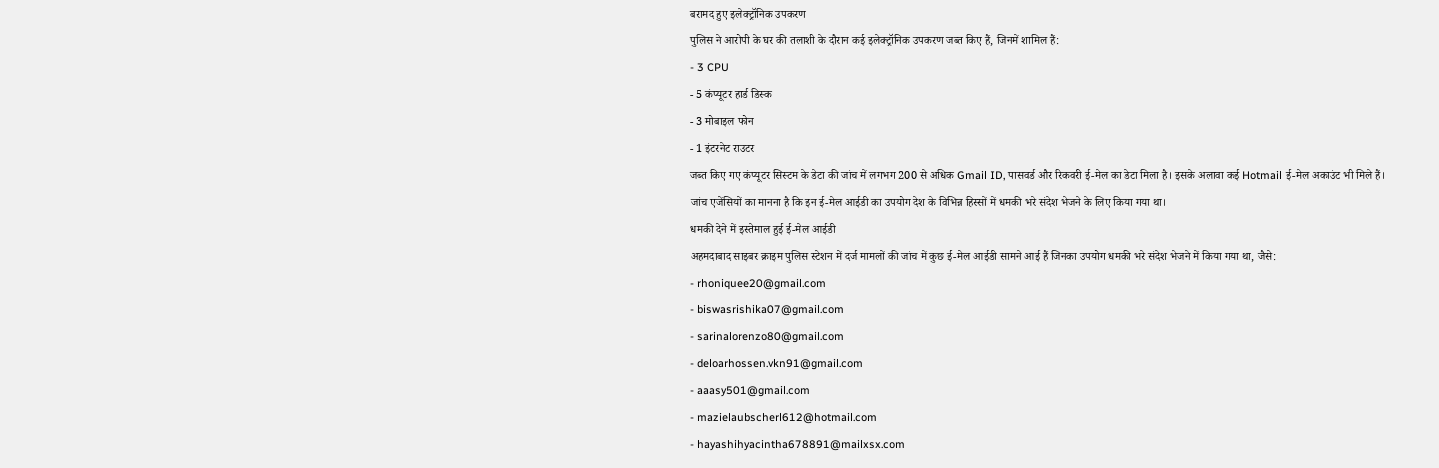बरामद हुए इलेक्ट्रॉनिक उपकरण
पुलिस ने आरोपी के घर की तलाशी के दौरान कई इलेक्ट्रॉनिक उपकरण जब्त किए हैं, जिनमें शामिल हैं:
- 3 CPU
- 5 कंप्यूटर हार्ड डिस्क
- 3 मोबाइल फोन
- 1 इंटरनेट राउटर
जब्त किए गए कंप्यूटर सिस्टम के डेटा की जांच में लगभग 200 से अधिक Gmail ID, पासवर्ड और रिकवरी ई-मेल का डेटा मिला है। इसके अलावा कई Hotmail ई-मेल अकाउंट भी मिले हैं।
जांच एजेंसियों का मानना है कि इन ई-मेल आईडी का उपयोग देश के विभिन्न हिस्सों में धमकी भरे संदेश भेजने के लिए किया गया था।
धमकी देने में इस्तेमाल हुई ई-मेल आईडी
अहमदाबाद साइबर क्राइम पुलिस स्टेशन में दर्ज मामलों की जांच में कुछ ई-मेल आईडी सामने आई हैं जिनका उपयोग धमकी भरे संदेश भेजने में किया गया था, जैसे:
- rhoniquee20@gmail.com
- biswasrishika07@gmail.com
- sarinalorenzo80@gmail.com
- deloarhossen.vkn91@gmail.com
- aaasy501@gmail.com
- mazielaubscherl612@hotmail.com
- hayashihyacintha678891@mailxsx.com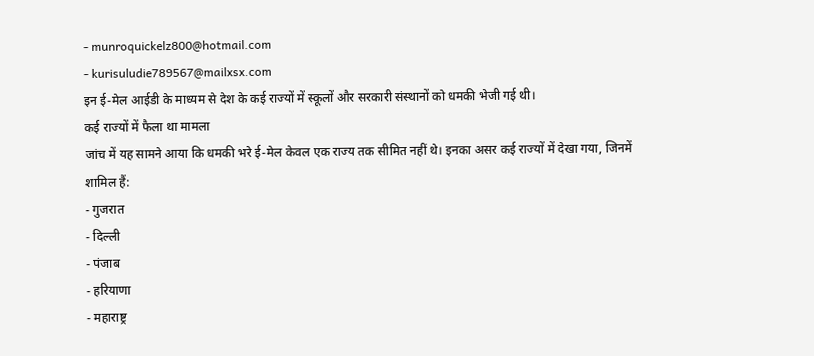- munroquickelz800@hotmail.com
- kurisuludie789567@mailxsx.com
इन ई-मेल आईडी के माध्यम से देश के कई राज्यों में स्कूलों और सरकारी संस्थानों को धमकी भेजी गई थी।
कई राज्यों में फैला था मामला
जांच में यह सामने आया कि धमकी भरे ई-मेल केवल एक राज्य तक सीमित नहीं थे। इनका असर कई राज्यों में देखा गया, जिनमें शामिल हैं:
- गुजरात
- दिल्ली
- पंजाब
- हरियाणा
- महाराष्ट्र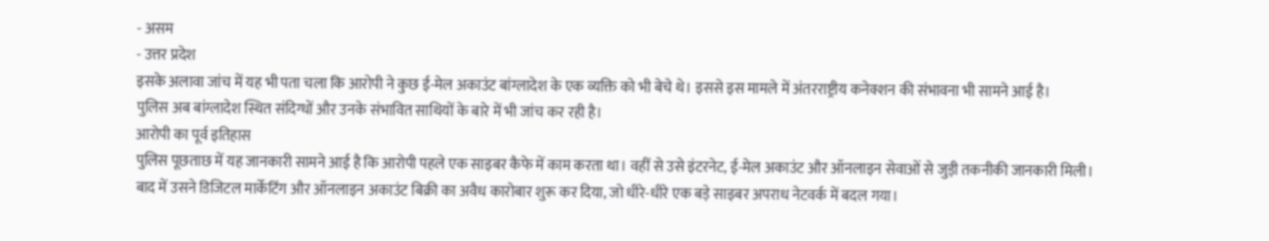- असम
- उत्तर प्रदेश
इसके अलावा जांच में यह भी पता चला कि आरोपी ने कुछ ई-मेल अकाउंट बांग्लादेश के एक व्यक्ति को भी बेचे थे। इससे इस मामले में अंतरराष्ट्रीय कनेक्शन की संभावना भी सामने आई है।
पुलिस अब बांग्लादेश स्थित संदिग्धों और उनके संभावित साथियों के बारे में भी जांच कर रही है।
आरोपी का पूर्व इतिहास
पुलिस पूछताछ में यह जानकारी सामने आई है कि आरोपी पहले एक साइबर कैफे में काम करता था। वहीं से उसे इंटरनेट, ई-मेल अकाउंट और ऑनलाइन सेवाओं से जुड़ी तकनीकी जानकारी मिली।
बाद में उसने डिजिटल मार्केटिंग और ऑनलाइन अकाउंट बिक्री का अवैध कारोबार शुरू कर दिया, जो धीरे-धीरे एक बड़े साइबर अपराध नेटवर्क में बदल गया।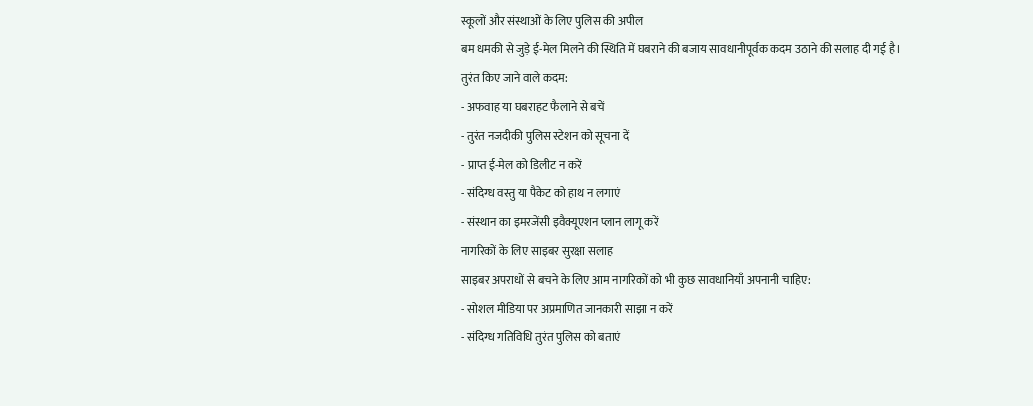स्कूलों और संस्थाओं के लिए पुलिस की अपील
बम धमकी से जुड़े ई-मेल मिलने की स्थिति में घबराने की बजाय सावधानीपूर्वक कदम उठाने की सलाह दी गई है।
तुरंत किए जाने वाले कदम:
- अफवाह या घबराहट फैलाने से बचें
- तुरंत नजदीकी पुलिस स्टेशन को सूचना दें
- प्राप्त ई-मेल को डिलीट न करें
- संदिग्ध वस्तु या पैकेट को हाथ न लगाएं
- संस्थान का इमरजेंसी इवैक्यूएशन प्लान लागू करें
नागरिकों के लिए साइबर सुरक्षा सलाह
साइबर अपराधों से बचने के लिए आम नागरिकों को भी कुछ सावधानियाँ अपनानी चाहिए:
- सोशल मीडिया पर अप्रमाणित जानकारी साझा न करें
- संदिग्ध गतिविधि तुरंत पुलिस को बताएं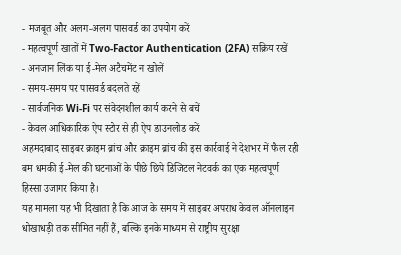- मजबूत और अलग-अलग पासवर्ड का उपयोग करें
- महत्वपूर्ण खातों में Two-Factor Authentication (2FA) सक्रिय रखें
- अनजान लिंक या ई-मेल अटैचमेंट न खोलें
- समय-समय पर पासवर्ड बदलते रहें
- सार्वजनिक Wi-Fi पर संवेदनशील कार्य करने से बचें
- केवल आधिकारिक ऐप स्टोर से ही ऐप डाउनलोड करें
अहमदाबाद साइबर क्राइम ब्रांच और क्राइम ब्रांच की इस कार्रवाई ने देशभर में फैल रही बम धमकी ई-मेल की घटनाओं के पीछे छिपे डिजिटल नेटवर्क का एक महत्वपूर्ण हिस्सा उजागर किया है।
यह मामला यह भी दिखाता है कि आज के समय में साइबर अपराध केवल ऑनलाइन धोखाधड़ी तक सीमित नहीं हैं, बल्कि इनके माध्यम से राष्ट्रीय सुरक्षा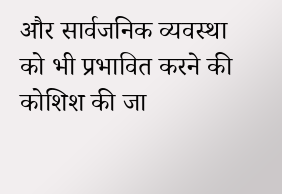और सार्वजनिक व्यवस्था को भी प्रभावित करने की कोशिश की जा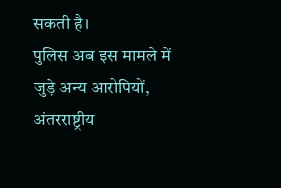सकती है।
पुलिस अब इस मामले में जुड़े अन्य आरोपियों, अंतरराष्ट्रीय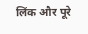लिंक और पूरे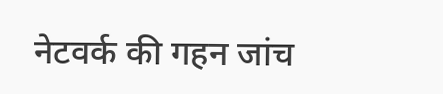नेटवर्क की गहन जांच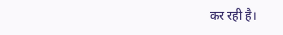कर रही है।